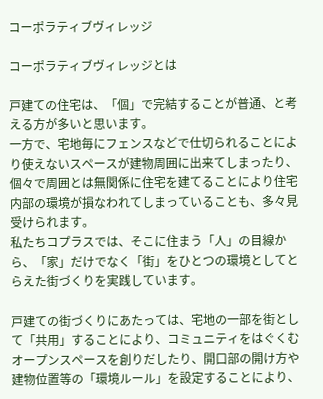コーポラティブヴィレッジ

コーポラティブヴィレッジとは

戸建ての住宅は、「個」で完結することが普通、と考える方が多いと思います。
一方で、宅地毎にフェンスなどで仕切られることにより使えないスペースが建物周囲に出来てしまったり、個々で周囲とは無関係に住宅を建てることにより住宅内部の環境が損なわれてしまっていることも、多々見受けられます。
私たちコプラスでは、そこに住まう「人」の目線から、「家」だけでなく「街」をひとつの環境としてとらえた街づくりを実践しています。

戸建ての街づくりにあたっては、宅地の一部を街として「共用」することにより、コミュニティをはぐくむオープンスペースを創りだしたり、開口部の開け方や建物位置等の「環境ルール」を設定することにより、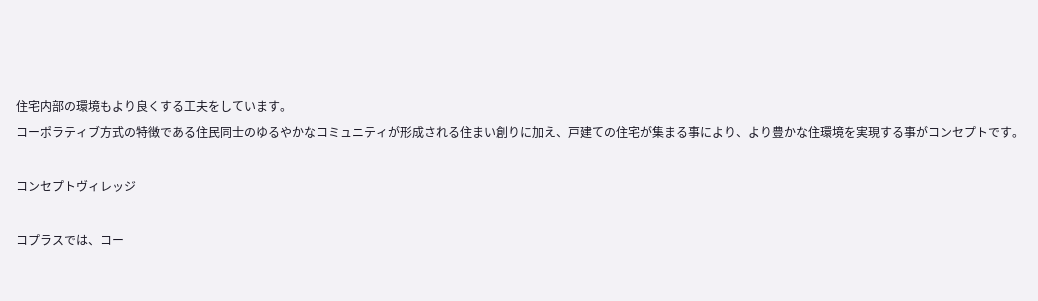住宅内部の環境もより良くする工夫をしています。
コーポラティブ方式の特徴である住民同士のゆるやかなコミュニティが形成される住まい創りに加え、戸建ての住宅が集まる事により、より豊かな住環境を実現する事がコンセプトです。

コンセプトヴィレッジ

コプラスでは、コー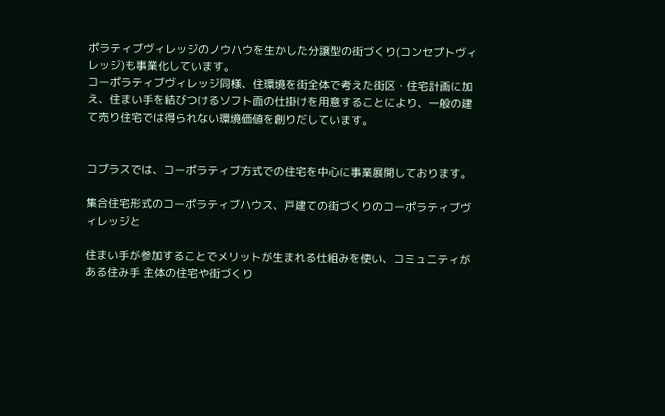ポラティブヴィレッジのノウハウを生かした分譲型の街づくり(コンセプトヴィレッジ)も事業化しています。
コーポラティブヴィレッジ同様、住環境を街全体で考えた街区・住宅計画に加え、住まい手を結びつけるソフト面の仕掛けを用意することにより、一般の建て売り住宅では得られない環境価値を創りだしています。


コプラスでは、コーポラティブ方式での住宅を中心に事業展開しております。

集合住宅形式のコーポラティブハウス、戸建ての街づくりのコーポラティブヴィレッジと

住まい手が参加することでメリットが生まれる仕組みを使い、コミュニティがある住み手 主体の住宅や街づくり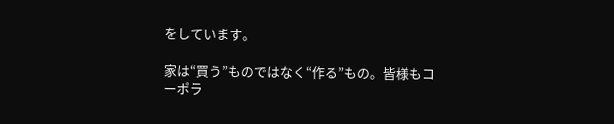をしています。

家は“買う”ものではなく“作る”もの。皆様もコーポラ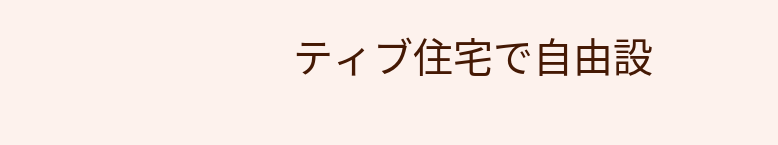ティブ住宅で自由設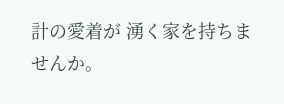計の愛着が 湧く家を持ちませんか。